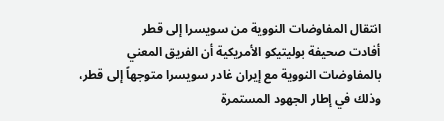انتقال المفاوضات النووية من سويسرا إلى قطر
أفادت صحيفة بوليتيكو الأمريكية أن الفريق المعني بالمفاوضات النووية مع إيران غادر سويسرا متوجهاً إلى قطر، وذلك في إطار الجهود المستمرة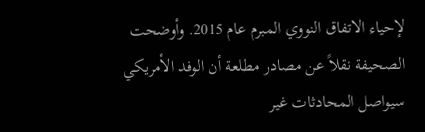لإحياء الاتفاق النووي المبرم عام 2015. وأوضحت الصحيفة نقلاً عن مصادر مطلعة أن الوفد الأمريكي سيواصل المحادثات غير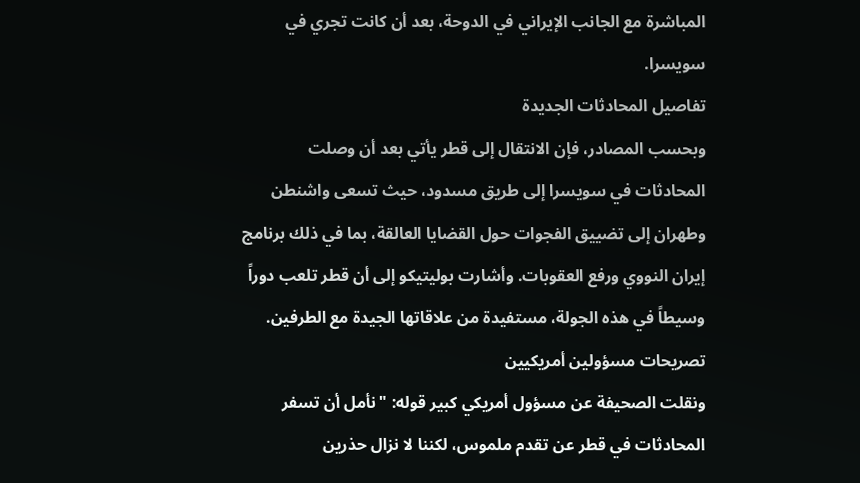المباشرة مع الجانب الإيراني في الدوحة، بعد أن كانت تجري في سويسرا.
تفاصيل المحادثات الجديدة
وبحسب المصادر، فإن الانتقال إلى قطر يأتي بعد أن وصلت المحادثات في سويسرا إلى طريق مسدود، حيث تسعى واشنطن وطهران إلى تضييق الفجوات حول القضايا العالقة، بما في ذلك برنامج إيران النووي ورفع العقوبات. وأشارت بوليتيكو إلى أن قطر تلعب دوراً وسيطاً في هذه الجولة، مستفيدة من علاقاتها الجيدة مع الطرفين.
تصريحات مسؤولين أمريكيين
ونقلت الصحيفة عن مسؤول أمريكي كبير قوله: "نأمل أن تسفر المحادثات في قطر عن تقدم ملموس، لكننا لا نزال حذرين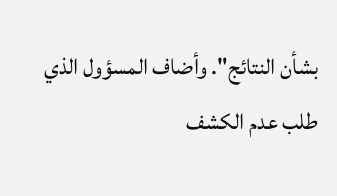بشأن النتائج". وأضاف المسؤول الذي طلب عدم الكشف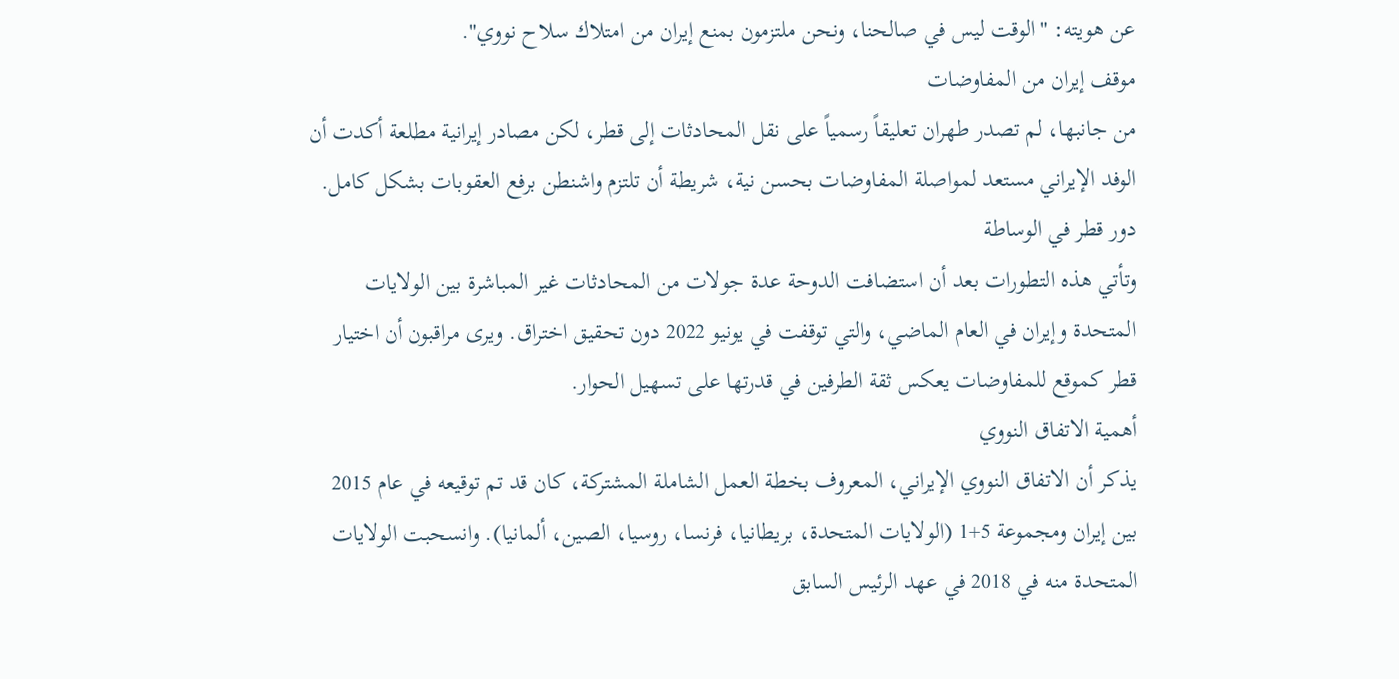عن هويته: "الوقت ليس في صالحنا، ونحن ملتزمون بمنع إيران من امتلاك سلاح نووي".
موقف إيران من المفاوضات
من جانبها، لم تصدر طهران تعليقاً رسمياً على نقل المحادثات إلى قطر، لكن مصادر إيرانية مطلعة أكدت أن الوفد الإيراني مستعد لمواصلة المفاوضات بحسن نية، شريطة أن تلتزم واشنطن برفع العقوبات بشكل كامل.
دور قطر في الوساطة
وتأتي هذه التطورات بعد أن استضافت الدوحة عدة جولات من المحادثات غير المباشرة بين الولايات المتحدة وإيران في العام الماضي، والتي توقفت في يونيو 2022 دون تحقيق اختراق. ويرى مراقبون أن اختيار قطر كموقع للمفاوضات يعكس ثقة الطرفين في قدرتها على تسهيل الحوار.
أهمية الاتفاق النووي
يذكر أن الاتفاق النووي الإيراني، المعروف بخطة العمل الشاملة المشتركة، كان قد تم توقيعه في عام 2015 بين إيران ومجموعة 5+1 (الولايات المتحدة، بريطانيا، فرنسا، روسيا، الصين، ألمانيا). وانسحبت الولايات المتحدة منه في 2018 في عهد الرئيس السابق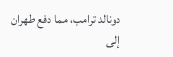دونالد ترامب، مما دفع طهران إلى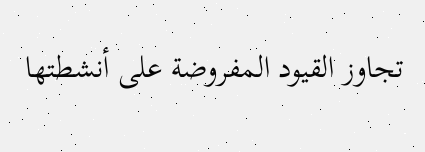تجاوز القيود المفروضة على أنشطتها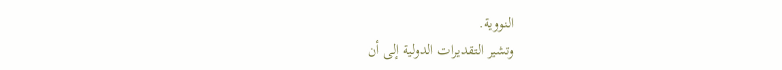النووية.
وتشير التقديرات الدولية إلى أن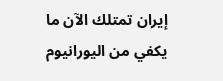إيران تمتلك الآن ما يكفي من اليورانيوم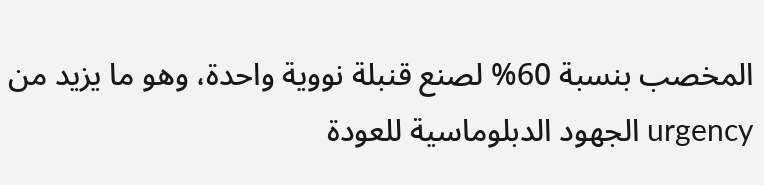المخصب بنسبة 60% لصنع قنبلة نووية واحدة، وهو ما يزيد من urgency الجهود الدبلوماسية للعودة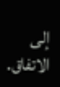إلى الاتفاق.